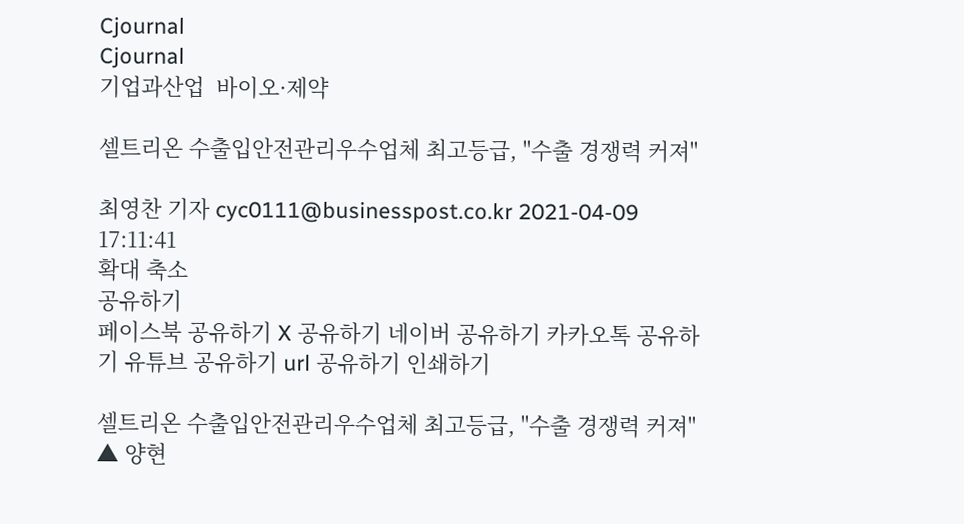Cjournal
Cjournal
기업과산업  바이오·제약

셀트리온 수출입안전관리우수업체 최고등급, "수출 경쟁력 커져"

최영찬 기자 cyc0111@businesspost.co.kr 2021-04-09 17:11:41
확대 축소
공유하기
페이스북 공유하기 X 공유하기 네이버 공유하기 카카오톡 공유하기 유튜브 공유하기 url 공유하기 인쇄하기

셀트리온 수출입안전관리우수업체 최고등급, "수출 경쟁력 커져"
▲ 양현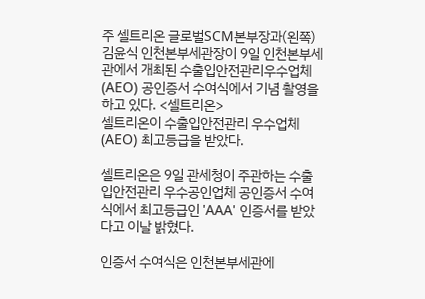주 셀트리온 글로벌SCM본부장과(왼쪽) 김윤식 인천본부세관장이 9일 인천본부세관에서 개최된 수출입안전관리우수업체(AEO) 공인증서 수여식에서 기념 촬영을 하고 있다. <셀트리온>
셀트리온이 수출입안전관리 우수업체(AEO) 최고등급을 받았다.

셀트리온은 9일 관세청이 주관하는 수출입안전관리 우수공인업체 공인증서 수여식에서 최고등급인 'AAA' 인증서를 받았다고 이날 밝혔다.

인증서 수여식은 인천본부세관에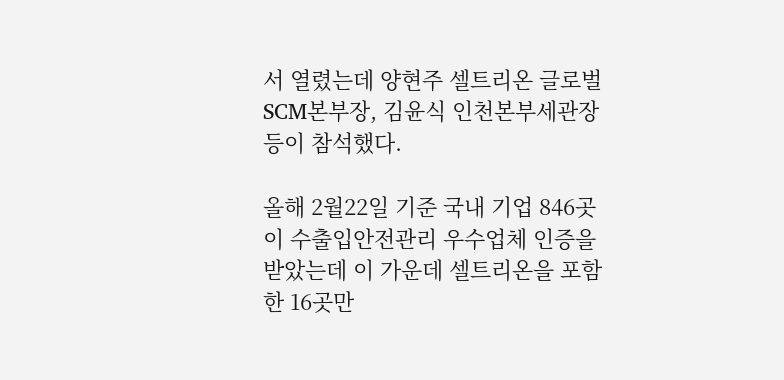서 열렸는데 양현주 셀트리온 글로벌SCM본부장, 김윤식 인천본부세관장 등이 참석했다.

올해 2월22일 기준 국내 기업 846곳이 수출입안전관리 우수업체 인증을 받았는데 이 가운데 셀트리온을 포함한 16곳만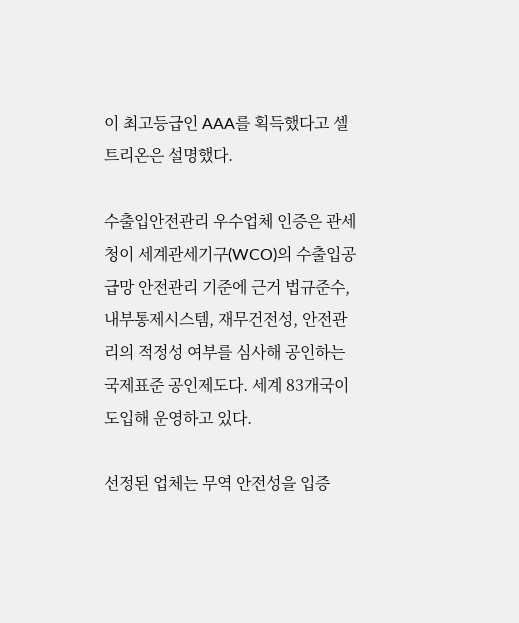이 최고등급인 AAA를 획득했다고 셀트리온은 설명했다.

수출입안전관리 우수업체 인증은 관세청이 세계관세기구(WCO)의 수출입공급망 안전관리 기준에 근거 법규준수, 내부통제시스템, 재무건전성, 안전관리의 적정성 여부를 심사해 공인하는 국제표준 공인제도다. 세계 83개국이 도입해 운영하고 있다.

선정된 업체는 무역 안전성을 입증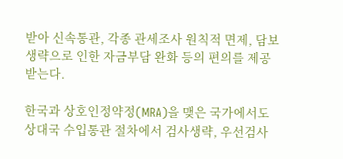받아 신속통관, 각종 관세조사 원칙적 면제, 담보생략으로 인한 자금부담 완화 등의 편의를 제공받는다.

한국과 상호인정약정(MRA)을 맺은 국가에서도 상대국 수입통관 절차에서 검사생략, 우선검사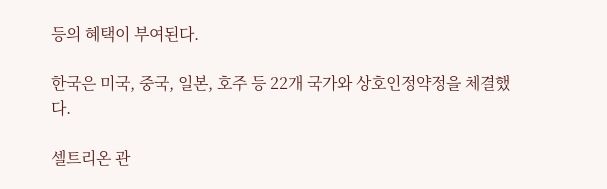등의 혜택이 부여된다.

한국은 미국, 중국, 일본, 호주 등 22개 국가와 상호인정약정을 체결했다.

셀트리온 관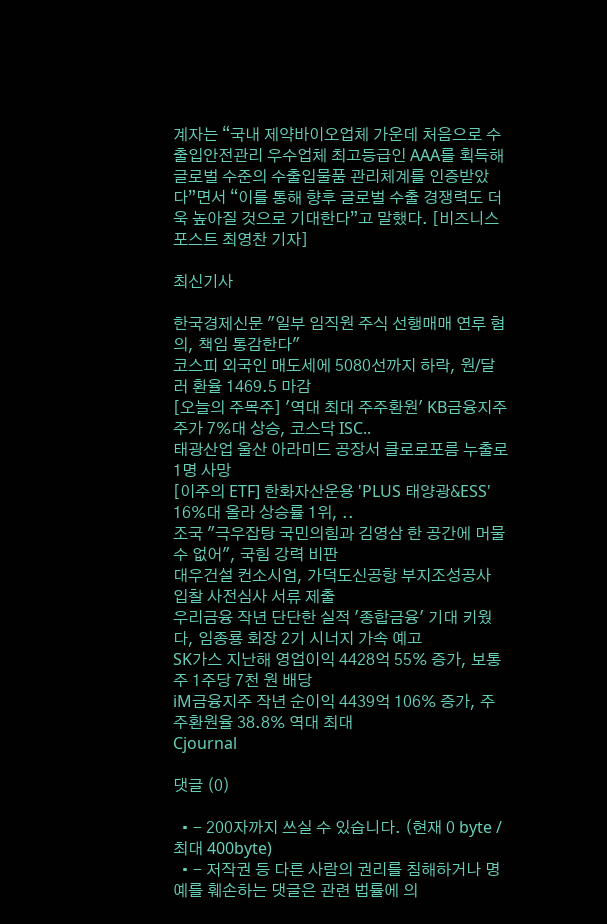계자는 “국내 제약바이오업체 가운데 처음으로 수출입안전관리 우수업체 최고등급인 AAA를 획득해 글로벌 수준의 수출입물품 관리체계를 인증받았다”면서 “이를 통해 향후 글로벌 수출 경쟁력도 더욱 높아질 것으로 기대한다”고 말했다. [비즈니스포스트 최영찬 기자]

최신기사

한국경제신문 "일부 임직원 주식 선행매매 연루 혐의, 책임 통감한다"
코스피 외국인 매도세에 5080선까지 하락, 원/달러 환율 1469.5 마감
[오늘의 주목주] '역대 최대 주주환원' KB금융지주 주가 7%대 상승, 코스닥 ISC..
태광산업 울산 아라미드 공장서 클로로포름 누출로 1명 사망
[이주의 ETF] 한화자산운용 'PLUS 태양광&ESS' 16%대 올라 상승률 1위, ..
조국 "극우잡탕 국민의힘과 김영삼 한 공간에 머물 수 없어", 국힘 강력 비판
대우건설 컨소시엄, 가덕도신공항 부지조성공사 입찰 사전심사 서류 제출
우리금융 작년 단단한 실적 '종합금융' 기대 키웠다, 임종룡 회장 2기 시너지 가속 예고
SK가스 지난해 영업이익 4428억 55% 증가, 보통주 1주당 7천 원 배당
iM금융지주 작년 순이익 4439억 106% 증가, 주주환원율 38.8% 역대 최대
Cjournal

댓글 (0)

  • - 200자까지 쓰실 수 있습니다. (현재 0 byte / 최대 400byte)
  • - 저작권 등 다른 사람의 권리를 침해하거나 명예를 훼손하는 댓글은 관련 법률에 의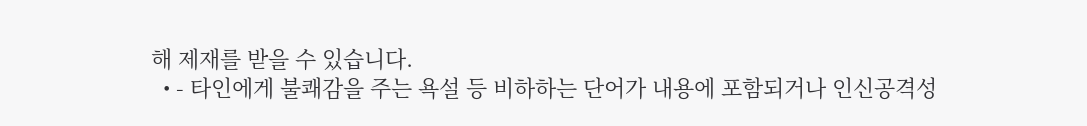해 제재를 받을 수 있습니다.
  • - 타인에게 불쾌감을 주는 욕설 등 비하하는 단어가 내용에 포함되거나 인신공격성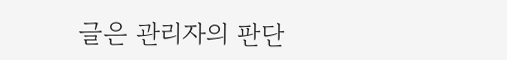글은 관리자의 판단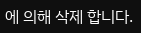에 의해 삭제 합니다.